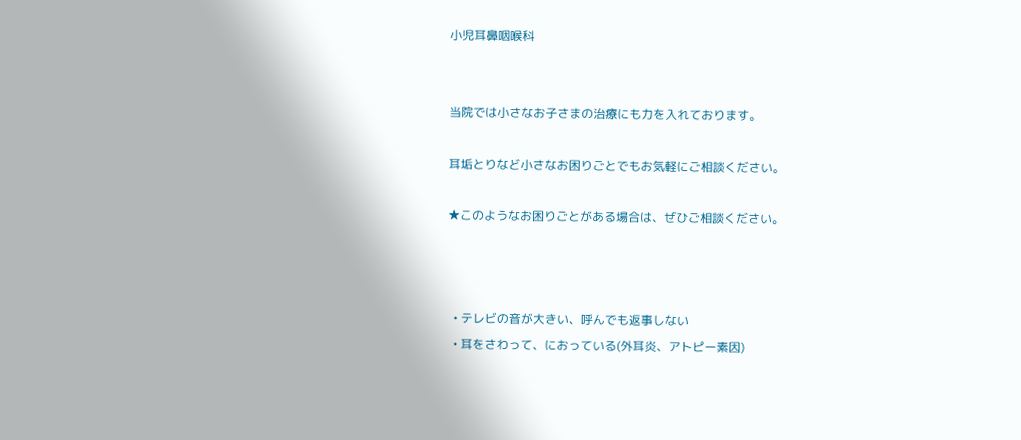小児耳鼻咽喉科


当院では小さなお子さまの治療にも力を入れております。

耳垢とりなど小さなお困りごとでもお気軽にご相談ください。

★このようなお困りごとがある場合は、ぜひご相談ください。



  • テレビの音が大きい、呼んでも返事しない
  • 耳をさわって、におっている(外耳炎、アトピー素因)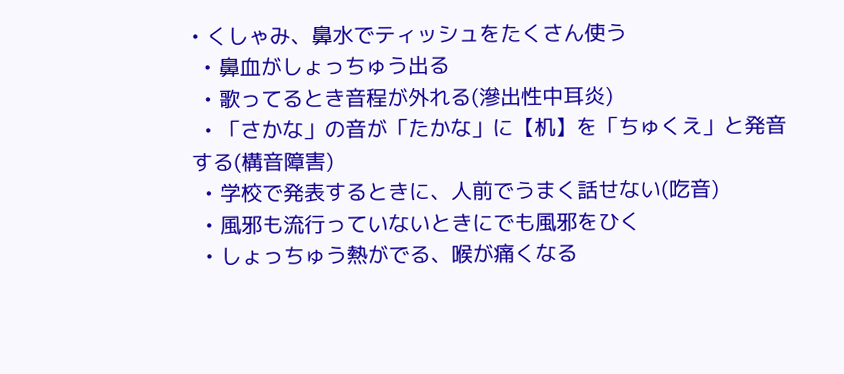• くしゃみ、鼻水でティッシュをたくさん使う
  • 鼻血がしょっちゅう出る
  • 歌ってるとき音程が外れる(滲出性中耳炎)
  • 「さかな」の音が「たかな」に【机】を「ちゅくえ」と発音する(構音障害)
  • 学校で発表するときに、人前でうまく話せない(吃音)
  • 風邪も流行っていないときにでも風邪をひく
  • しょっちゅう熱がでる、喉が痛くなる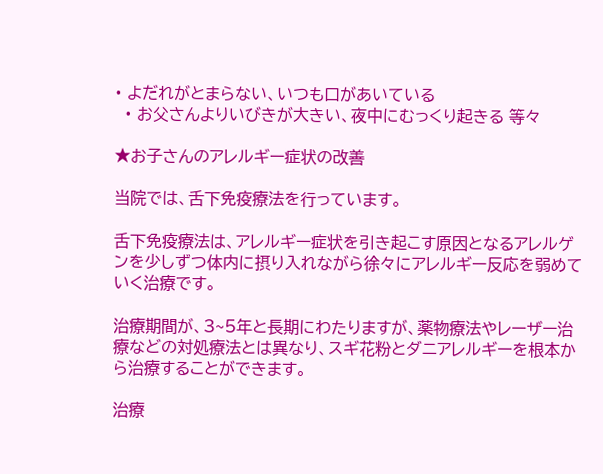• よだれがとまらない、いつも口があいている
  • お父さんよりいびきが大きい、夜中にむっくり起きる 等々

★お子さんのアレルギー症状の改善

当院では、舌下免疫療法を行っています。

舌下免疫療法は、アレルギー症状を引き起こす原因となるアレルゲンを少しずつ体内に摂り入れながら徐々にアレルギー反応を弱めていく治療です。

治療期間が、3~5年と長期にわたりますが、薬物療法やレーザー治療などの対処療法とは異なり、スギ花粉とダニアレルギーを根本から治療することができます。

治療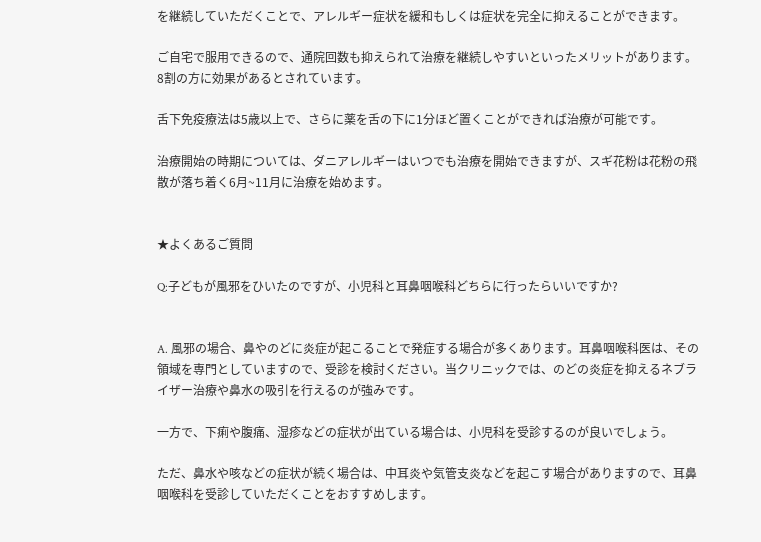を継続していただくことで、アレルギー症状を緩和もしくは症状を完全に抑えることができます。

ご自宅で服用できるので、通院回数も抑えられて治療を継続しやすいといったメリットがあります。8割の方に効果があるとされています。

舌下免疫療法は5歳以上で、さらに薬を舌の下に1分ほど置くことができれば治療が可能です。

治療開始の時期については、ダニアレルギーはいつでも治療を開始できますが、スギ花粉は花粉の飛散が落ち着く6月~11月に治療を始めます。


★よくあるご質問

Q:子どもが風邪をひいたのですが、小児科と耳鼻咽喉科どちらに行ったらいいですか?


A. 風邪の場合、鼻やのどに炎症が起こることで発症する場合が多くあります。耳鼻咽喉科医は、その領域を専門としていますので、受診を検討ください。当クリニックでは、のどの炎症を抑えるネブライザー治療や鼻水の吸引を行えるのが強みです。

一方で、下痢や腹痛、湿疹などの症状が出ている場合は、小児科を受診するのが良いでしょう。

ただ、鼻水や咳などの症状が続く場合は、中耳炎や気管支炎などを起こす場合がありますので、耳鼻咽喉科を受診していただくことをおすすめします。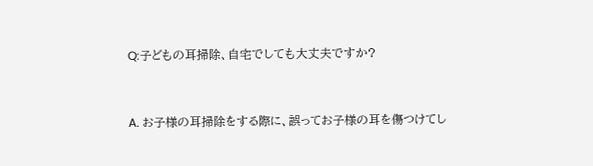Q:子どもの耳掃除、自宅でしても大丈夫ですか?


A. お子様の耳掃除をする際に、誤ってお子様の耳を傷つけてし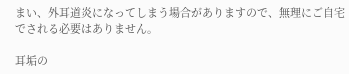まい、外耳道炎になってしまう場合がありますので、無理にご自宅でされる必要はありません。

耳垢の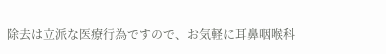除去は立派な医療行為ですので、お気軽に耳鼻咽喉科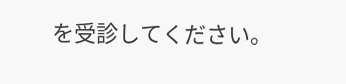を受診してください。